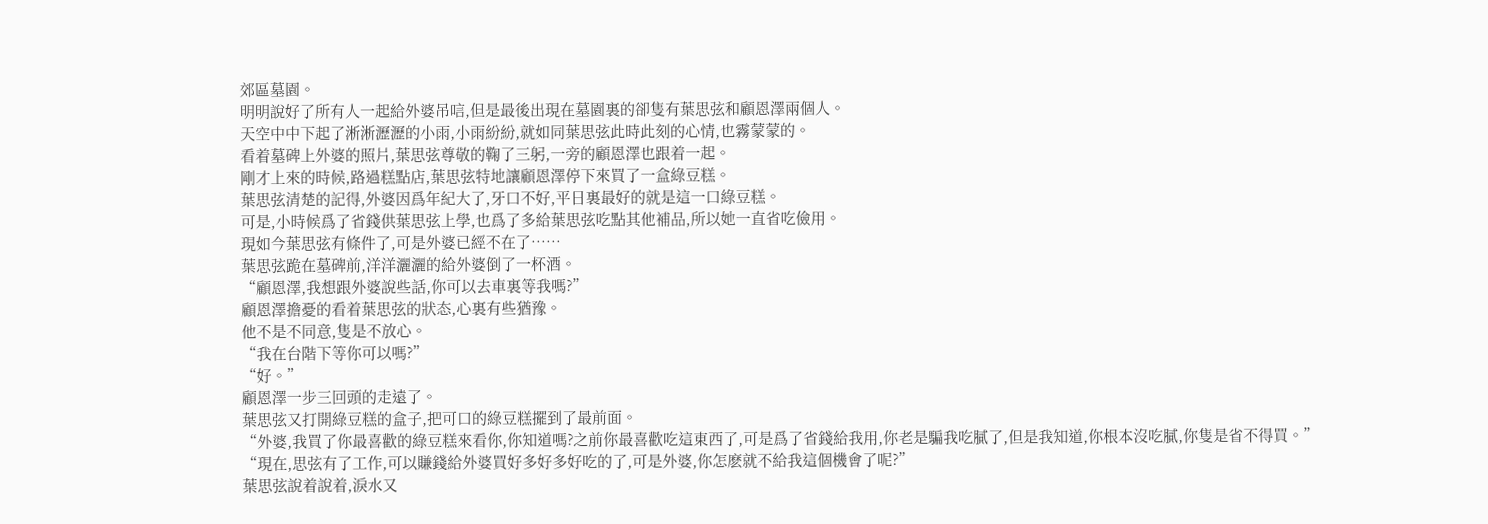郊區墓園。
明明說好了所有人一起給外婆吊唁,但是最後出現在墓園裏的卻隻有葉思弦和顧恩澤兩個人。
天空中中下起了淅淅瀝瀝的小雨,小雨紛紛,就如同葉思弦此時此刻的心情,也霧蒙蒙的。
看着墓碑上外婆的照片,葉思弦尊敬的鞠了三躬,一旁的顧恩澤也跟着一起。
剛才上來的時候,路過糕點店,葉思弦特地讓顧恩澤停下來買了一盒綠豆糕。
葉思弦清楚的記得,外婆因爲年紀大了,牙口不好,平日裏最好的就是這一口綠豆糕。
可是,小時候爲了省錢供葉思弦上學,也爲了多給葉思弦吃點其他補品,所以她一直省吃儉用。
現如今葉思弦有條件了,可是外婆已經不在了……
葉思弦跪在墓碑前,洋洋灑灑的給外婆倒了一杯酒。
“顧恩澤,我想跟外婆說些話,你可以去車裏等我嗎?”
顧恩澤擔憂的看着葉思弦的狀态,心裏有些猶豫。
他不是不同意,隻是不放心。
“我在台階下等你可以嗎?”
“好。”
顧恩澤一步三回頭的走遠了。
葉思弦又打開綠豆糕的盒子,把可口的綠豆糕擺到了最前面。
“外婆,我買了你最喜歡的綠豆糕來看你,你知道嗎?之前你最喜歡吃這東西了,可是爲了省錢給我用,你老是騙我吃膩了,但是我知道,你根本沒吃膩,你隻是省不得買。”
“現在,思弦有了工作,可以賺錢給外婆買好多好多好吃的了,可是外婆,你怎麽就不給我這個機會了呢?”
葉思弦說着說着,淚水又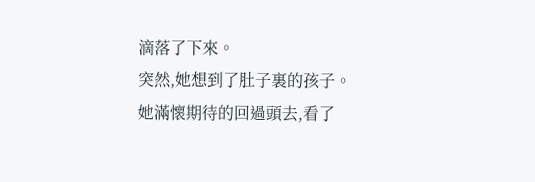滴落了下來。
突然,她想到了肚子裏的孩子。
她滿懷期待的回過頭去,看了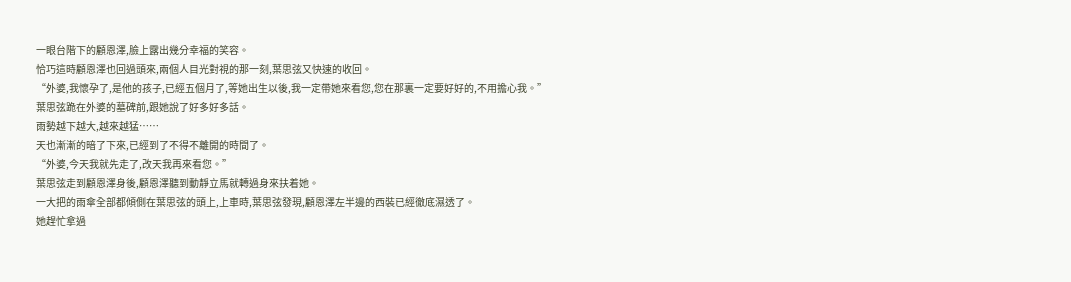一眼台階下的顧恩澤,臉上露出幾分幸福的笑容。
恰巧這時顧恩澤也回過頭來,兩個人目光對視的那一刻,葉思弦又快速的收回。
“外婆,我懷孕了,是他的孩子,已經五個月了,等她出生以後,我一定帶她來看您,您在那裏一定要好好的,不用擔心我。”
葉思弦跪在外婆的墓碑前,跟她說了好多好多話。
雨勢越下越大,越來越猛……
天也漸漸的暗了下來,已經到了不得不離開的時間了。
“外婆,今天我就先走了,改天我再來看您。”
葉思弦走到顧恩澤身後,顧恩澤聽到動靜立馬就轉過身來扶着她。
一大把的雨傘全部都傾側在葉思弦的頭上,上車時,葉思弦發現,顧恩澤左半邊的西裝已經徹底濕透了。
她趕忙拿過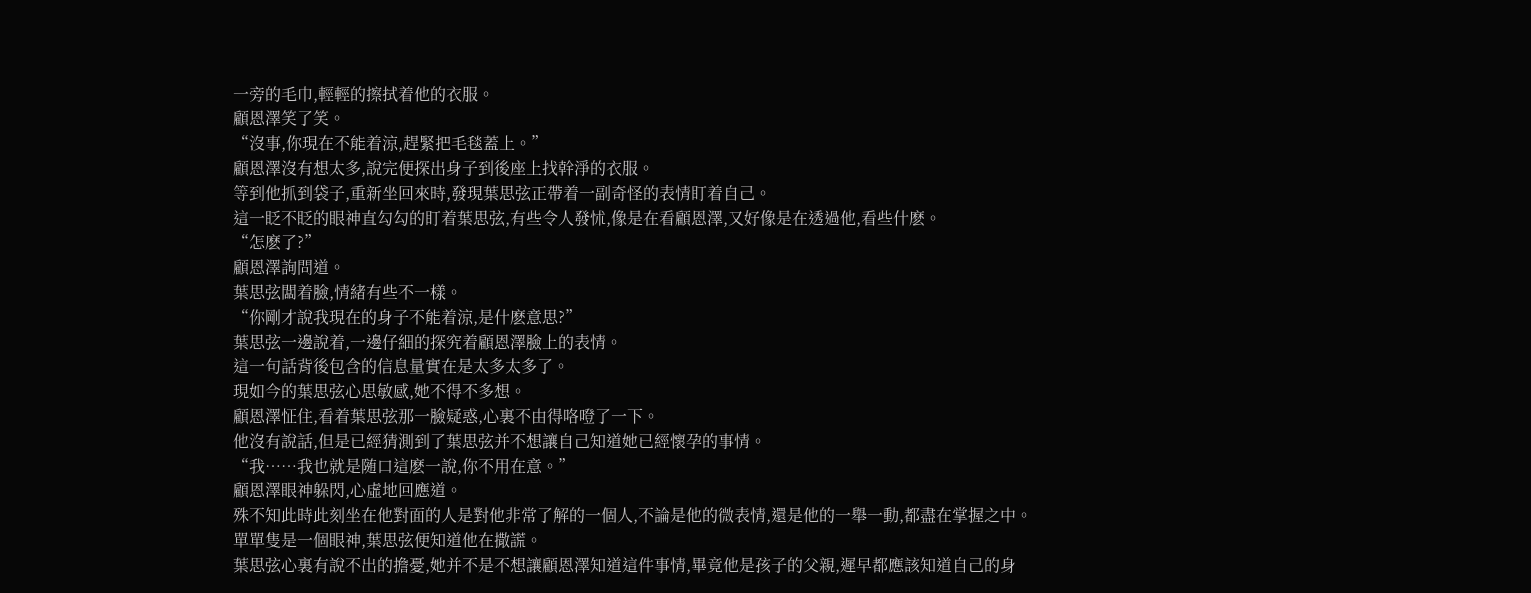一旁的毛巾,輕輕的擦拭着他的衣服。
顧恩澤笑了笑。
“沒事,你現在不能着涼,趕緊把毛毯蓋上。”
顧恩澤沒有想太多,說完便探出身子到後座上找幹淨的衣服。
等到他抓到袋子,重新坐回來時,發現葉思弦正帶着一副奇怪的表情盯着自己。
這一眨不眨的眼神直勾勾的盯着葉思弦,有些令人發怵,像是在看顧恩澤,又好像是在透過他,看些什麽。
“怎麽了?”
顧恩澤詢問道。
葉思弦闆着臉,情緒有些不一樣。
“你剛才說我現在的身子不能着涼,是什麽意思?”
葉思弦一邊說着,一邊仔細的探究着顧恩澤臉上的表情。
這一句話背後包含的信息量實在是太多太多了。
現如今的葉思弦心思敏感,她不得不多想。
顧恩澤怔住,看着葉思弦那一臉疑惑,心裏不由得咯噔了一下。
他沒有說話,但是已經猜測到了葉思弦并不想讓自己知道她已經懷孕的事情。
“我……我也就是随口這麽一說,你不用在意。”
顧恩澤眼神躲閃,心虛地回應道。
殊不知此時此刻坐在他對面的人是對他非常了解的一個人,不論是他的微表情,還是他的一舉一動,都盡在掌握之中。
單單隻是一個眼神,葉思弦便知道他在撒謊。
葉思弦心裏有說不出的擔憂,她并不是不想讓顧恩澤知道這件事情,畢竟他是孩子的父親,遲早都應該知道自己的身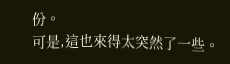份。
可是,這也來得太突然了一些。